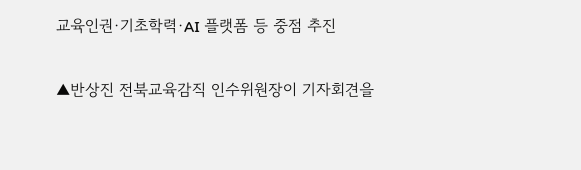교육인권·기초학력·AI 플랫폼 등 중점 추진

▲반상진 전북교육감직 인수위원장이 기자회견을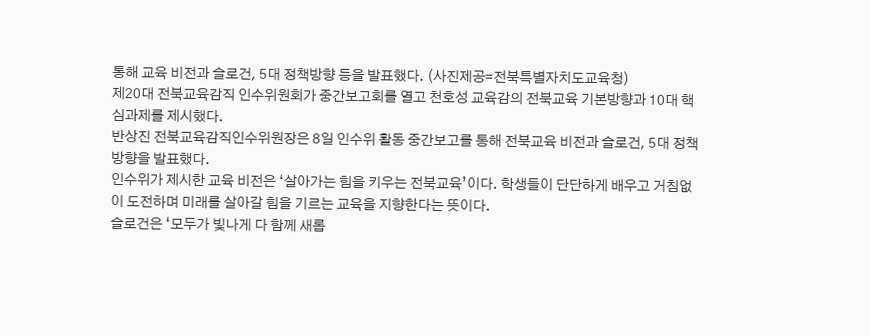통해 교육 비전과 슬로건, 5대 정책방향 등을 발표했다. (사진제공=전북특별자치도교육청)
제20대 전북교육감직 인수위원회가 중간보고회를 열고 천호성 교육감의 전북교육 기본방향과 10대 핵심과제를 제시했다.
반상진 전북교육감직인수위원장은 8일 인수위 활동 중간보고를 통해 전북교육 비전과 슬로건, 5대 정책방향을 발표했다.
인수위가 제시한 교육 비전은 ‘살아가는 힘을 키우는 전북교육’이다. 학생들이 단단하게 배우고 거침없이 도전하며 미래를 살아갈 힘을 기르는 교육을 지향한다는 뜻이다.
슬로건은 ‘모두가 빛나게 다 함께 새롭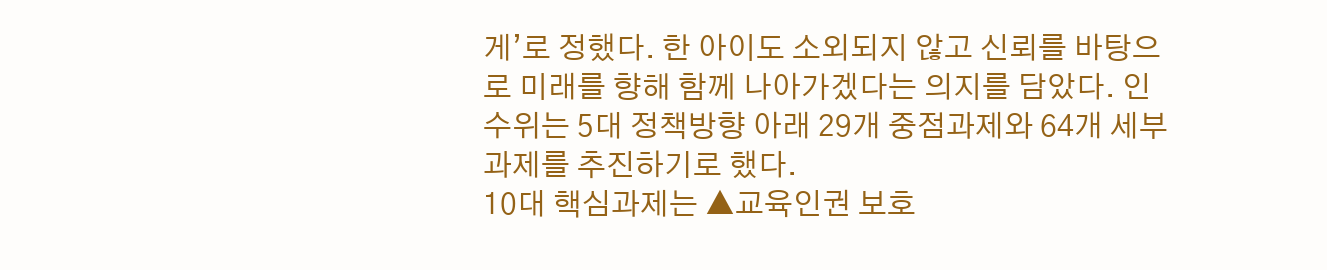게’로 정했다. 한 아이도 소외되지 않고 신뢰를 바탕으로 미래를 향해 함께 나아가겠다는 의지를 담았다. 인수위는 5대 정책방향 아래 29개 중점과제와 64개 세부과제를 추진하기로 했다.
10대 핵심과제는 ▲교육인권 보호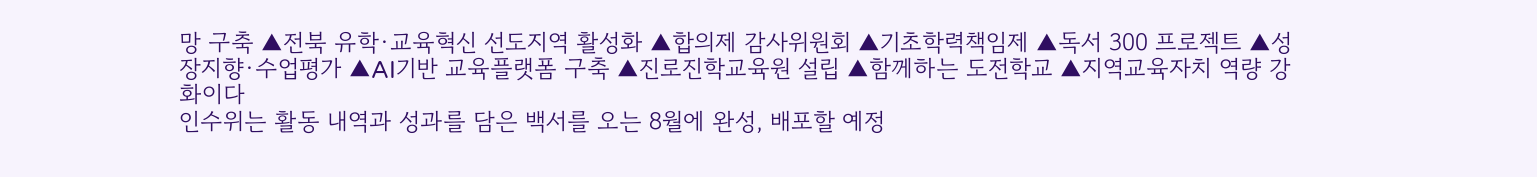망 구축 ▲전북 유학·교육혁신 선도지역 활성화 ▲합의제 감사위원회 ▲기초학력책임제 ▲독서 300 프로젝트 ▲성장지향·수업평가 ▲AI기반 교육플랫폼 구축 ▲진로진학교육원 설립 ▲함께하는 도전학교 ▲지역교육자치 역량 강화이다
인수위는 활동 내역과 성과를 담은 백서를 오는 8월에 완성, 배포할 예정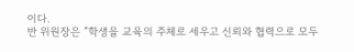이다.
반 위원장은 “학생을 교육의 주체로 세우고 신뢰와 협력으로 모두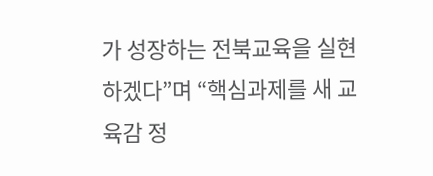가 성장하는 전북교육을 실현하겠다”며 “핵심과제를 새 교육감 정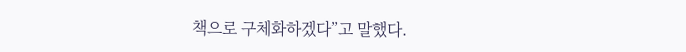책으로 구체화하겠다”고 말했다.